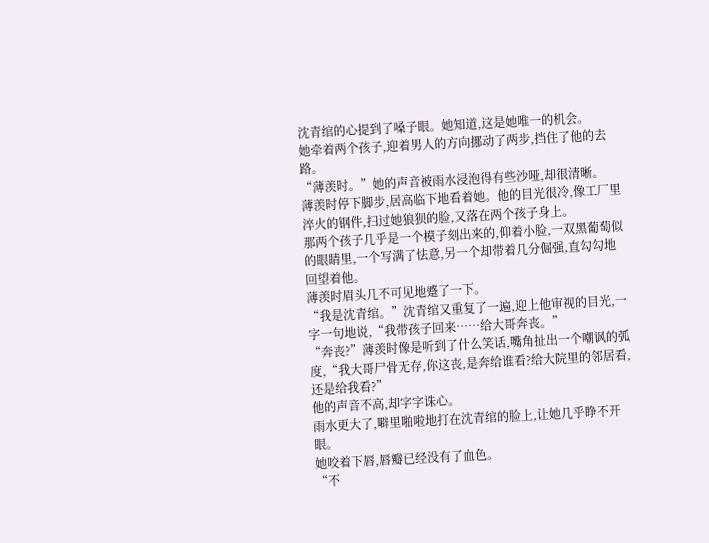沈青绾的心提到了嗓子眼。她知道,这是她唯一的机会。
她牵着两个孩子,迎着男人的方向挪动了两步,挡住了他的去路。
“薄羡时。”她的声音被雨水浸泡得有些沙哑,却很清晰。
薄羡时停下脚步,居高临下地看着她。他的目光很冷,像工厂里淬火的钢件,扫过她狼狈的脸,又落在两个孩子身上。
那两个孩子几乎是一个模子刻出来的,仰着小脸,一双黑葡萄似的眼睛里,一个写满了怯意,另一个却带着几分倔强,直勾勾地回望着他。
薄羡时眉头几不可见地蹙了一下。
“我是沈青绾。”沈青绾又重复了一遍,迎上他审视的目光,一字一句地说,“我带孩子回来……给大哥奔丧。”
“奔丧?”薄羡时像是听到了什么笑话,嘴角扯出一个嘲讽的弧度,“我大哥尸骨无存,你这丧,是奔给谁看?给大院里的邻居看,还是给我看?”
他的声音不高,却字字诛心。
雨水更大了,噼里啪啦地打在沈青绾的脸上,让她几乎睁不开眼。
她咬着下唇,唇瓣已经没有了血色。
“不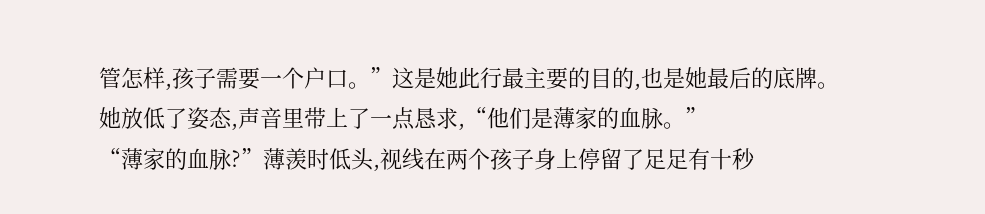管怎样,孩子需要一个户口。”这是她此行最主要的目的,也是她最后的底牌。
她放低了姿态,声音里带上了一点恳求,“他们是薄家的血脉。”
“薄家的血脉?”薄羡时低头,视线在两个孩子身上停留了足足有十秒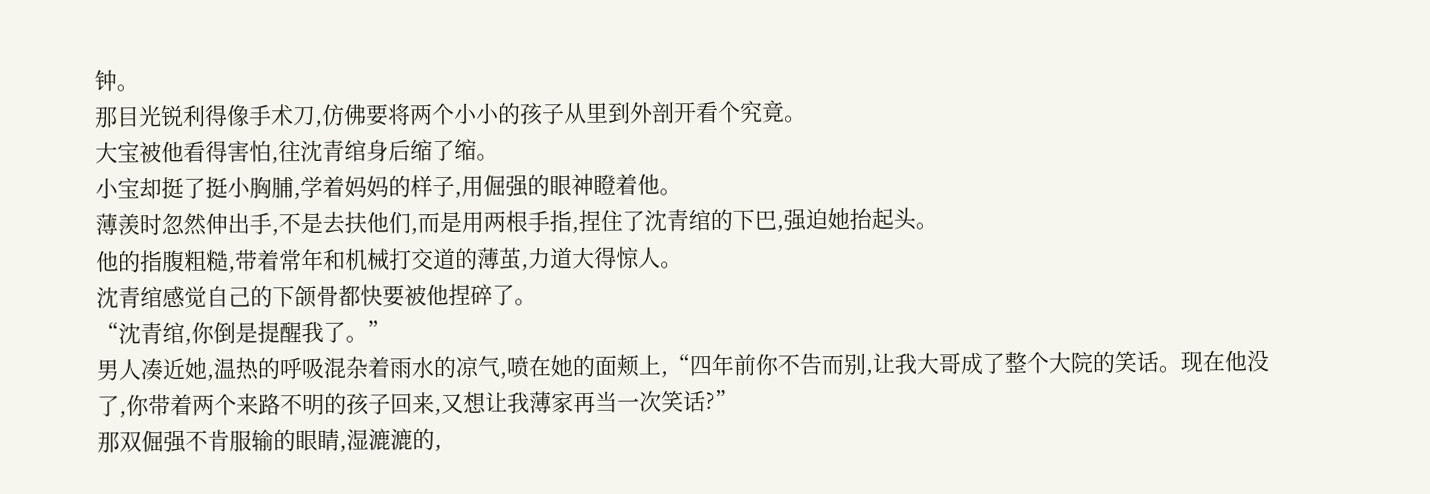钟。
那目光锐利得像手术刀,仿佛要将两个小小的孩子从里到外剖开看个究竟。
大宝被他看得害怕,往沈青绾身后缩了缩。
小宝却挺了挺小胸脯,学着妈妈的样子,用倔强的眼神瞪着他。
薄羡时忽然伸出手,不是去扶他们,而是用两根手指,捏住了沈青绾的下巴,强迫她抬起头。
他的指腹粗糙,带着常年和机械打交道的薄茧,力道大得惊人。
沈青绾感觉自己的下颌骨都快要被他捏碎了。
“沈青绾,你倒是提醒我了。”
男人凑近她,温热的呼吸混杂着雨水的凉气,喷在她的面颊上,“四年前你不告而别,让我大哥成了整个大院的笑话。现在他没了,你带着两个来路不明的孩子回来,又想让我薄家再当一次笑话?”
那双倔强不肯服输的眼睛,湿漉漉的,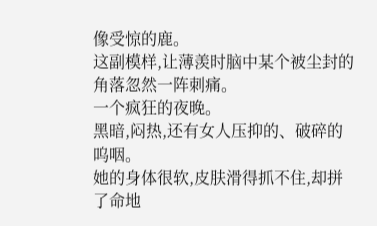像受惊的鹿。
这副模样,让薄羡时脑中某个被尘封的角落忽然一阵刺痛。
一个疯狂的夜晚。
黑暗,闷热,还有女人压抑的、破碎的呜咽。
她的身体很软,皮肤滑得抓不住,却拼了命地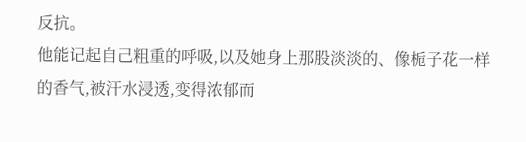反抗。
他能记起自己粗重的呼吸,以及她身上那股淡淡的、像栀子花一样的香气,被汗水浸透,变得浓郁而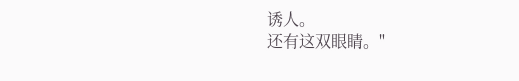诱人。
还有这双眼睛。"